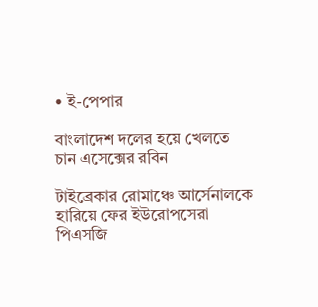• ই-পেপার

বাংলাদেশ দলের হয়ে খেলতে চান এসেক্সের রবিন

টাইব্রেকার রোমাঞ্চে আর্সেনালকে হারিয়ে ফের ইউরোপসেরা পিএসজি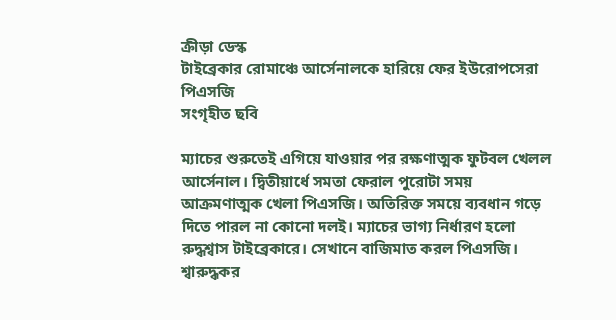ক্রীড়া ডেস্ক
টাইব্রেকার রোমাঞ্চে আর্সেনালকে হারিয়ে ফের ইউরোপসেরা পিএসজি
সংগৃহীত ছবি

ম‍্যাচের শুরুতেই এগিয়ে যাওয়ার পর রক্ষণাত্মক ফুটবল খেলল আর্সেনাল। দ্বিতীয়ার্ধে সমতা ফেরাল পুরোটা সময় আক্রমণাত্মক খেলা পিএসজি। অতিরিক্ত সময়ে ব‍্যবধান গড়ে দিতে পারল না কোনো দলই। ম‍্যাচের ভাগ‍্য নির্ধারণ হলো রুদ্ধশ্বাস টাইব্রেকারে। সেখানে বাজিমাত করল পিএসজি। শ্বারুদ্ধকর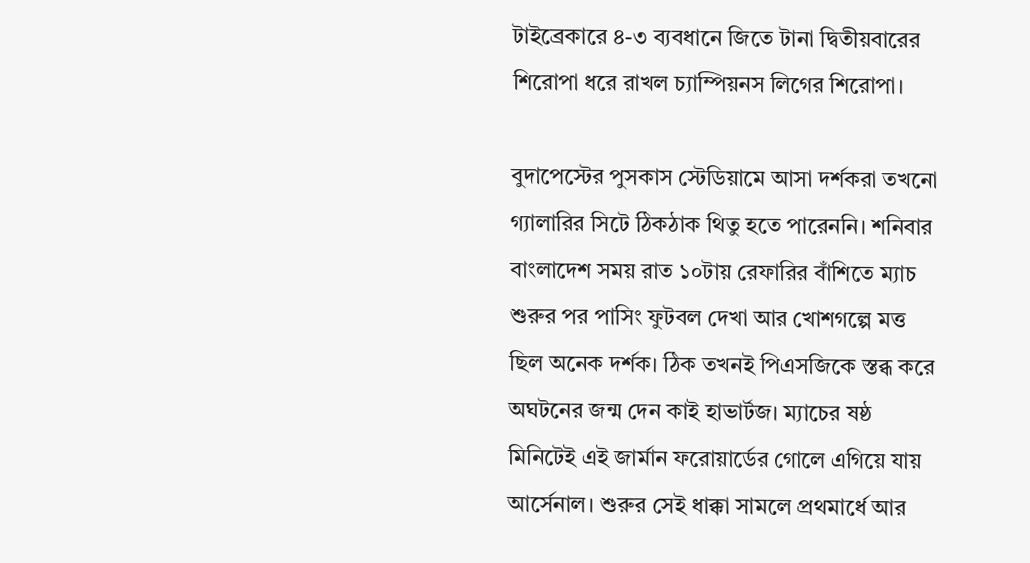টাইব্রেকারে ৪-৩ ব‍্যবধানে জিতে টানা দ্বিতীয়বারের শিরোপা ধরে রাখল চ‍্যাম্পিয়নস লিগের শিরোপা।

বুদাপেস্টের পুসকাস স্টেডিয়ামে আসা দর্শকরা তখনো গ্যালারির সিটে ঠিকঠাক থিতু হতে পারেননি। শনিবার বাংলাদেশ সময় রাত ১০টায় রেফারির বাঁশিতে ম্যাচ শুরুর পর পাসিং ফুটবল দেখা আর খোশগল্পে মত্ত ছিল অনেক দর্শক। ঠিক তখনই পিএসজিকে স্তব্ধ করে অঘটনের জন্ম দেন কাই হাভার্টজ। ম্যাচের ষষ্ঠ মিনিটেই এই জার্মান ফরোয়ার্ডের গোলে এগিয়ে যায় আর্সেনাল। শুরুর সেই ধাক্কা সামলে প্রথমার্ধে আর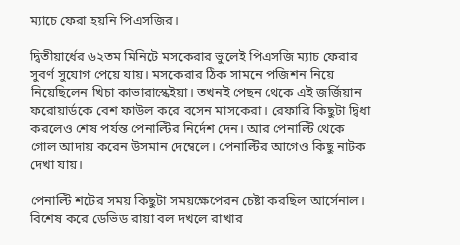ম্যাচে ফেরা হয়নি পিএসজির।

দ্বিতীয়ার্ধের ৬২তম মিনিটে মসকেরার ভুলেই পিএসজি ম্যাচ ফেরার সুবর্ণ সুযোগ পেয়ে যায়। মসকেরার ঠিক সামনে পজিশন নিয়ে নিয়েছিলেন খিচা কাভারাস্কেইয়া। তখনই পেছন থেকে এই জর্জিয়ান ফরোয়ার্ডকে বেশ ফাউল করে বসেন মাসকেরা। রেফারি কিছুটা দ্বিধা করলেও শেষ পর্যন্ত পেনাল্টির নির্দেশ দেন। আর পেনাল্টি থেকে গোল আদায় করেন উসমান দেম্বেলে। পেনাল্টির আগেও কিছু নাটক দেখা যায়।

পেনাল্টি শটের সময় কিছুটা সময়ক্ষেপেরন চেষ্টা করছিল আর্সেনাল। বিশেষ করে ডেভিড রায়া বল দখলে রাখার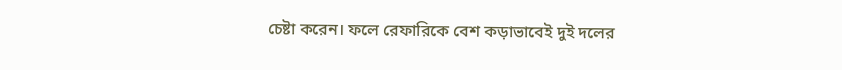চেষ্টা করেন। ফলে রেফারিকে বেশ কড়াভাবেই দুই দলের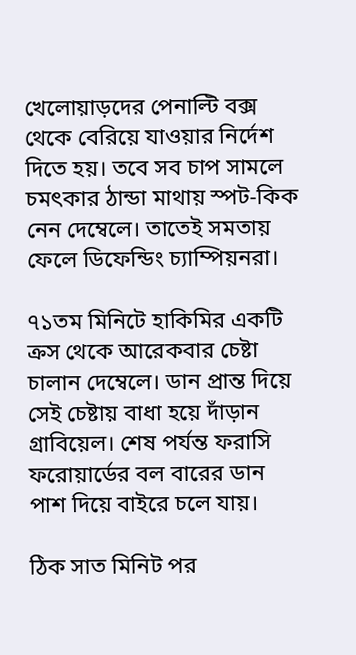খেলোয়াড়দের পেনাল্টি বক্স থেকে বেরিয়ে যাওয়ার নির্দেশ দিতে হয়। তবে সব চাপ সামলে চমৎকার ঠান্ডা মাথায় স্পট-কিক নেন দেম্বেলে। তাতেই সমতায় ফেলে ডিফেন্ডিং চ্যাম্পিয়নরা।

৭১তম মিনিটে হাকিমির একটি ক্রস থেকে আরেকবার চেষ্টা চালান দেম্বেলে। ডান প্রান্ত দিয়ে সেই চেষ্টায় বাধা হয়ে দাঁড়ান গ্রাবিয়েল। শেষ পর্যন্ত ফরাসি ফরোয়ার্ডের বল বারের ডান পাশ দিয়ে বাইরে চলে যায়।

ঠিক সাত মিনিট পর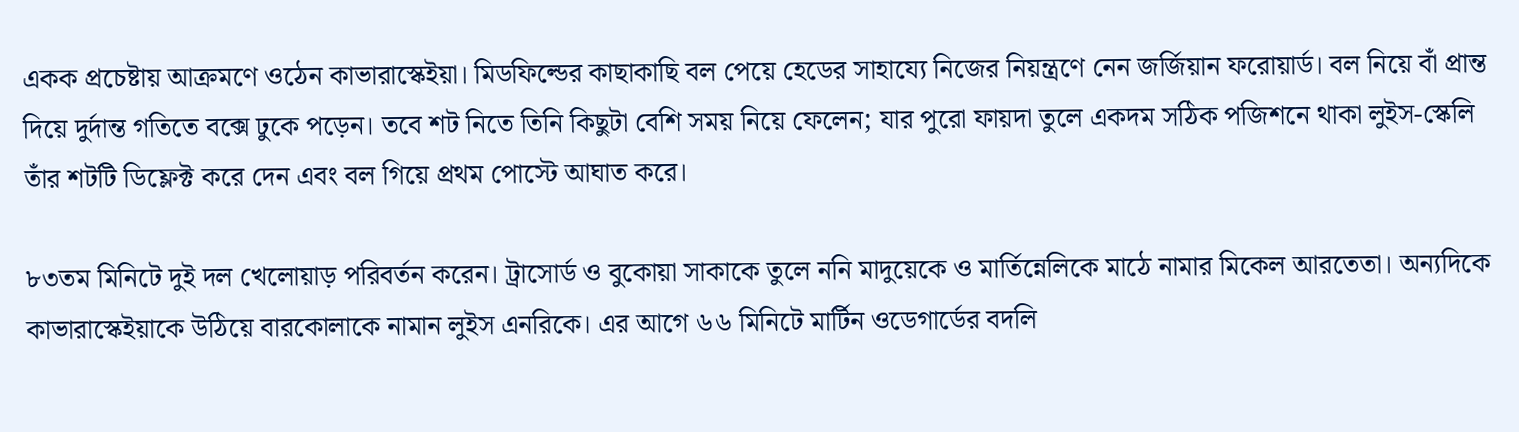একক প্রচেষ্টায় আক্রমণে ওঠেন কাভারাস্কেইয়া। মিডফিল্ডের কাছাকাছি বল পেয়ে হেডের সাহায্যে নিজের নিয়ন্ত্রণে নেন জর্জিয়ান ফরোয়ার্ড। বল নিয়ে বাঁ প্রান্ত দিয়ে দুর্দান্ত গতিতে বক্সে ঢুকে পড়েন। তবে শট নিতে তিনি কিছুটা বেশি সময় নিয়ে ফেলেন; যার পুরো ফায়দা তুলে একদম সঠিক পজিশনে থাকা লুইস-স্কেলি তাঁর শটটি ডিফ্লেক্ট করে দেন এবং বল গিয়ে প্রথম পোস্টে আঘাত করে।

৮৩তম মিনিটে দুই দল খেলোয়াড় পরিবর্তন করেন। ট্রাসোর্ড ও বুকোয়া সাকাকে তুলে ননি মাদুয়েকে ও মার্তিন্নেলিকে মাঠে নামার মিকেল আরতেতা। অন্যদিকে কাভারাস্কেইয়াকে উঠিয়ে বারকোলাকে নামান লুইস এনরিকে। এর আগে ৬৬ মিনিটে মার্টিন ওডেগার্ডের বদলি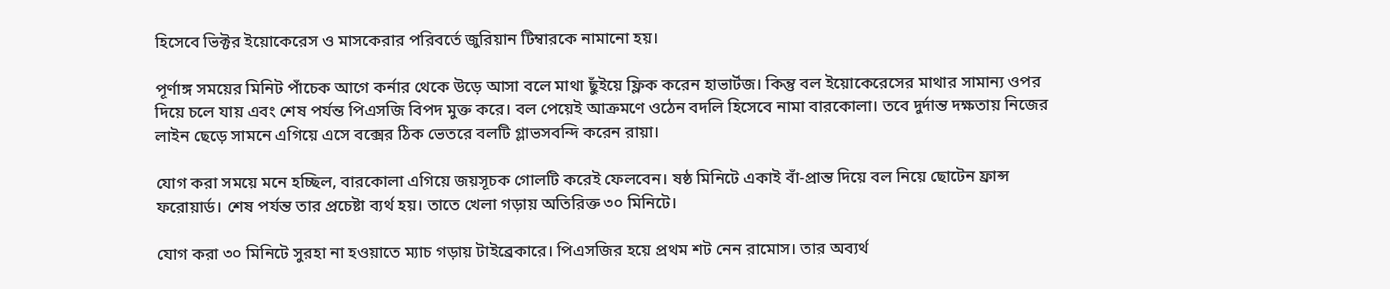হিসেবে ভিক্টর ইয়োকেরেস ও মাসকেরার পরিবর্তে জুরিয়ান টিম্বারকে নামানো হয়।

পূর্ণাঙ্গ সময়ের মিনিট পাঁচেক আগে কর্নার থেকে উড়ে আসা বলে মাথা ছুঁইয়ে ফ্লিক করেন হাভার্টজ। কিন্তু বল ইয়োকেরেসের মাথার সামান্য ওপর দিয়ে চলে যায় এবং শেষ পর্যন্ত পিএসজি বিপদ মুক্ত করে। বল পেয়েই আক্রমণে ওঠেন বদলি হিসেবে নামা বারকোলা। তবে দুর্দান্ত দক্ষতায় নিজের লাইন ছেড়ে সামনে এগিয়ে এসে বক্সের ঠিক ভেতরে বলটি গ্লাভসবন্দি করেন রায়া।

যোগ করা সময়ে মনে হচ্ছিল, বারকোলা এগিয়ে জয়সূচক গোলটি করেই ফেলবেন। ষষ্ঠ মিনিটে একাই বাঁ-প্রান্ত দিয়ে বল নিয়ে ছোটেন ফ্রান্স ফরোয়ার্ড। শেষ পর্যন্ত তার প্রচেষ্টা ব্যর্থ হয়। তাতে খেলা গড়ায় অতিরিক্ত ৩০ মিনিটে।

যোগ করা ৩০ মিনিটে সুরহা না হওয়াতে ম্যাচ গড়ায় টাইব্রেকারে। পিএসজির হয়ে প্রথম শট নেন রামোস। তার অব্যর্থ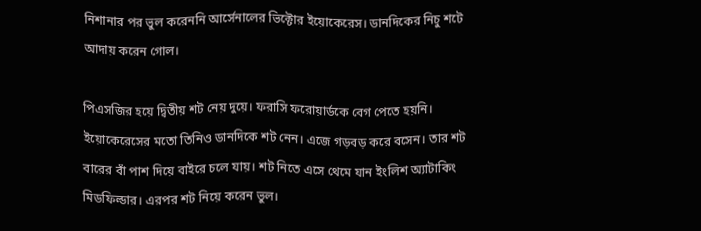নিশানার পর ভুল করেননি আর্সেনালের ভিক্টোর ইয়োকেরেস। ডানদিকের নিচু শটে আদায় করেন গোল।

পিএসজির হয়ে দ্বিতীয় শট নেয় দুয়ে। ফরাসি ফরোয়ার্ডকে বেগ পেতে হয়নি। ইয়োকেরেসের মতো তিনিও ডানদিকে শট নেন। এজে গড়বড় করে বসেন। তার শট বারের বাঁ পাশ দিয়ে বাইরে চলে যায়। শট নিতে এসে থেমে যান ইংলিশ অ্যাটাকিং মিডফিল্ডার। এরপর শট নিয়ে করেন ভুল।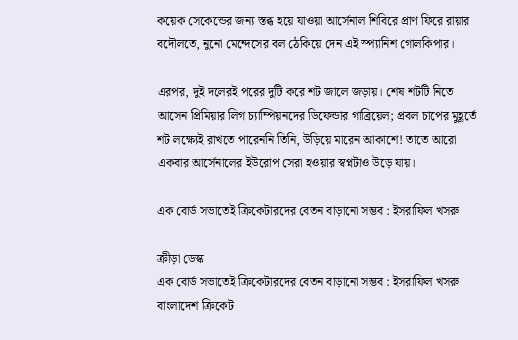কয়েক সেকেন্ডের জন্য স্তব্ধ হয়ে যাওয়া আর্সেনাল শিবিরে প্রাণ ফিরে রায়ার বদৌলতে, নুনো মেন্দেসের বল ঠেকিয়ে দেন এই স্প্যানিশ গোলকিপার।

এরপর, দুই দলেরই পরের দুটি করে শট জালে জড়ায়। শেষ শটটি নিতে আসেন প্রিমিয়ার লিগ চ্যাম্পিয়নদের ডিফেন্ডার গাব্রিয়েল; প্রবল চাপের মুহূর্তে শট লক্ষ্যেই রাখতে পারেননি তিনি, উড়িয়ে মারেন আকাশে! তাতে আরো একবার আর্সেনালের ইউরোপ সেরা হওয়ার স্বপ্নটাও উড়ে যায়।

এক বোর্ড সভাতেই ক্রিকেটারদের বেতন বাড়ানো সম্ভব : ইসরাফিল খসরু

ক্রীড়া ডেস্ক
এক বোর্ড সভাতেই ক্রিকেটারদের বেতন বাড়ানো সম্ভব : ইসরাফিল খসরু
বাংলাদেশ ক্রিকেট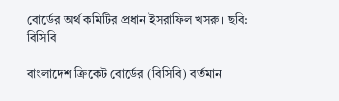বোর্ডের অর্থ কমিটির প্রধান ইসরাফিল খসরু। ছবি: বিসিবি

বাংলাদেশ ক্রিকেট বোর্ডের (বিসিবি) বর্তমান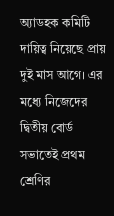অ্যাডহক কমিটি দায়িত্ব নিয়েছে প্রায় দুই মাস আগে। এর মধ্যে নিজেদের দ্বিতীয় বোর্ড সভাতেই প্রথম শ্রেণির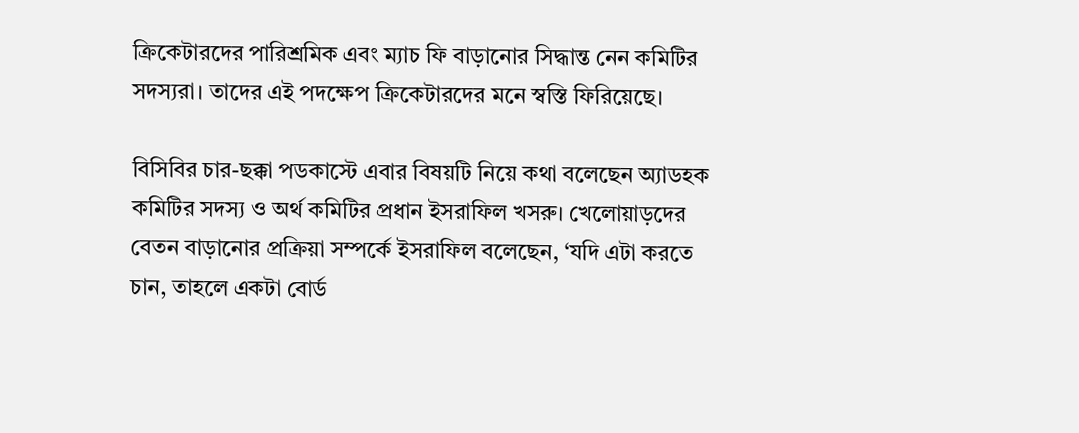ক্রিকেটারদের পারিশ্রমিক এবং ম্যাচ ফি বাড়ানোর সিদ্ধান্ত নেন কমিটির সদস্যরা। তাদের এই পদক্ষেপ ক্রিকেটারদের মনে স্বস্তি ফিরিয়েছে।

বিসিবির চার-ছক্কা পডকাস্টে এবার বিষয়টি নিয়ে কথা বলেছেন অ্যাডহক কমিটির সদস্য ও অর্থ কমিটির প্রধান ইসরাফিল খসরু। খেলোয়াড়দের বেতন বাড়ানোর প্রক্রিয়া সম্পর্কে ইসরাফিল বলেছেন, ‘যদি এটা করতে চান, তাহলে একটা বোর্ড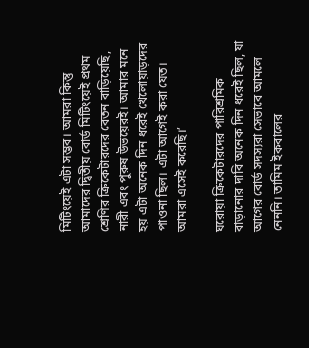মিটিংয়েই এটা সম্ভব। আমরা কিন্তু আমাদের দ্বিতীয় বোর্ড মিটিংয়েই প্রথম শ্রেণির ক্রিকেটারদের বেতন বাড়িয়েছি, নারী এবং পুরুষ উভয়েরই। আমার মনে হয় এটা অনেক দিন ধরেই খেলোয়াড়দের পাওনা ছিল। এটা আগেই করা যেত। আমরা এসেই করেছি।’

ঘরোয়া ক্রিকেটারদের পারিশ্রমিক বাড়ানোর দাবি অনেক দিন ধরেই ছিল, যা আগের বোর্ড সদস্যরা সেভাবে আমলে নেননি। তামিম ইকবালের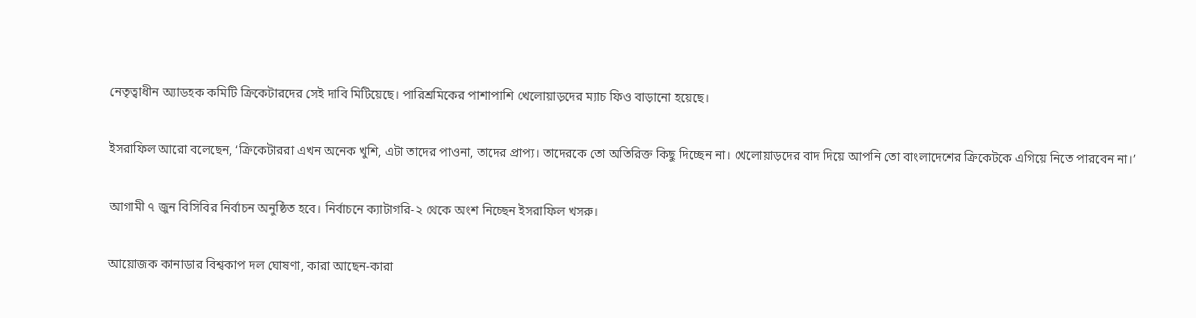নেতৃত্বাধীন অ্যাডহক কমিটি ক্রিকেটারদের সেই দাবি মিটিয়েছে। পারিশ্রমিকের পাশাপাশি খেলোয়াড়দের ম্যাচ ফিও বাড়ানো হয়েছে।

ইসরাফিল আরো বলেছেন, ‘ক্রিকেটাররা এখন অনেক খুশি, এটা তাদের পাওনা, তাদের প্রাপ্য। তাদেরকে তো অতিরিক্ত কিছু দিচ্ছেন না। খেলোয়াড়দের বাদ দিয়ে আপনি তো বাংলাদেশের ক্রিকেটকে এগিয়ে নিতে পারবেন না।’

আগামী ৭ জুন বিসিবির নির্বাচন অনুষ্ঠিত হবে। নির্বাচনে ক্যাটাগরি-২ থেকে অংশ নিচ্ছেন ইসরাফিল খসরু।

আয়োজক কানাডার বিশ্বকাপ দল ঘোষণা, কারা আছেন-কারা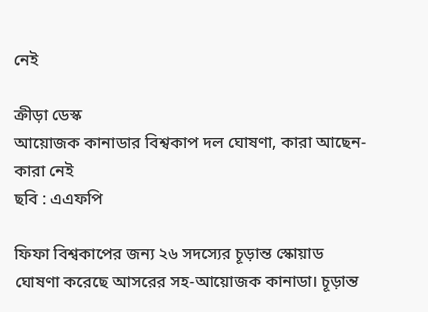নেই

ক্রীড়া ডেস্ক
আয়োজক কানাডার বিশ্বকাপ দল ঘোষণা, কারা আছেন-কারা নেই
ছবি : এএফপি

ফিফা বিশ্বকাপের জন্য ২৬ সদস্যের চূড়ান্ত স্কোয়াড ঘোষণা করেছে আসরের সহ-আয়োজক কানাডা। চূড়ান্ত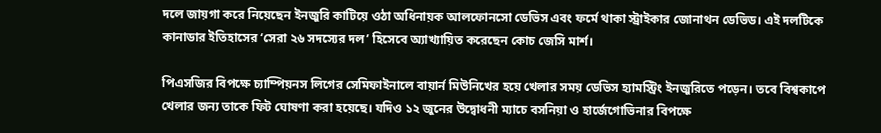দলে জায়গা করে নিয়েছেন ইনজুরি কাটিয়ে ওঠা অধিনায়ক আলফোনসো ডেভিস এবং ফর্মে থাকা স্ট্রাইকার জোনাথন ডেভিড। এই দলটিকে কানাডার ইতিহাসের ‘সেরা ২৬ সদস্যের দল’ হিসেবে অ্যাখ্যায়িত করেছেন কোচ জেসি মার্শ।

পিএসজির বিপক্ষে চ্যাম্পিয়নস লিগের সেমিফাইনালে বায়ার্ন মিউনিখের হয়ে খেলার সময় ডেভিস হ্যামস্ট্রিং ইনজুরিতে পড়েন। তবে বিশ্বকাপে খেলার জন্য তাকে ফিট ঘোষণা করা হয়েছে। যদিও ১২ জুনের উদ্বোধনী ম্যাচে বসনিয়া ও হার্জেগোভিনার বিপক্ষে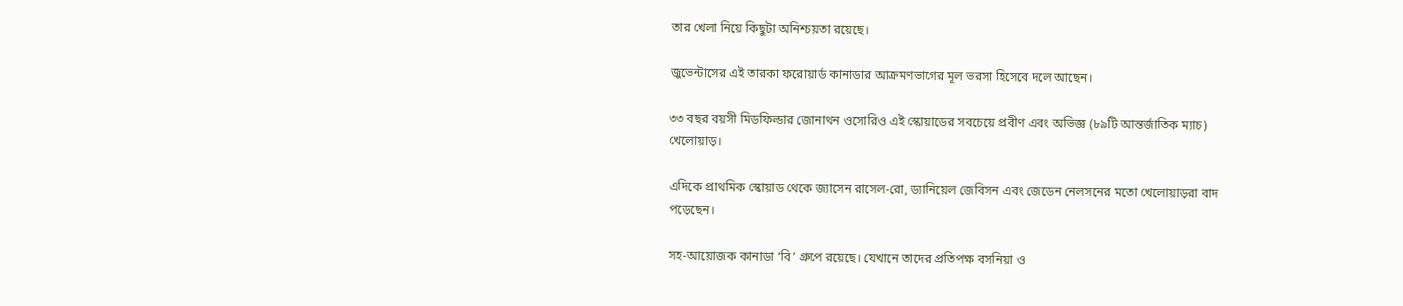তার খেলা নিয়ে কিছুটা অনিশ্চয়তা রয়েছে।

জুভেন্টাসের এই তারকা ফরোয়ার্ড কানাডার আক্রমণভাগের মূল ভরসা হিসেবে দলে আছেন।

৩৩ বছর বয়সী মিডফিল্ডার জোনাথন ওসোরিও এই স্কোয়াডের সবচেয়ে প্রবীণ এবং অভিজ্ঞ (৮৯টি আন্তর্জাতিক ম্যাচ) খেলোয়াড়।

এদিকে প্রাথমিক স্কোয়াড থেকে জ্যাসেন রাসেল-রো, ড্যানিয়েল জেবিসন এবং জেডেন নেলসনের মতো খেলোয়াড়রা বাদ পড়েছেন।

সহ-আয়োজক কানাডা ‘বি’ গ্রুপে রয়েছে। যেখানে তাদের প্রতিপক্ষ বসনিয়া ও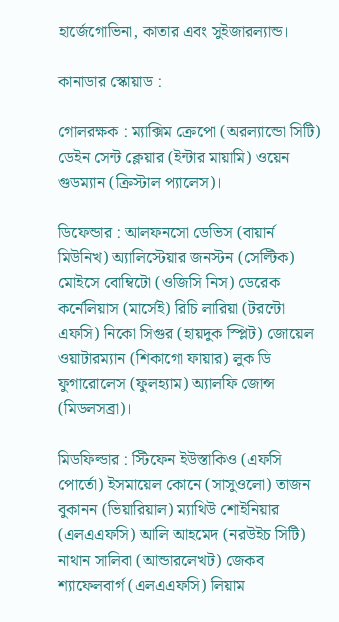হার্জেগোভিনা, কাতার এবং সুইজারল্যান্ড।

কানাডার স্কোয়াড :

গোলরক্ষক : ম্যাক্সিম ক্রেপো (অরল্যান্ডো সিটি) ডেইন সেন্ট ক্লেয়ার (ইন্টার মায়ামি) ওয়েন গুডম্যান (ক্রিস্টাল প্যালেস)।

ডিফেন্ডার : আলফনসো ডেভিস (বায়ার্ন মিউনিখ) অ্যালিস্টেয়ার জনস্টন (সেল্টিক) মোইসে বোম্বিটো (ওজিসি নিস) ডেরেক কর্নেলিয়াস (মার্সেই) রিচি লারিয়া (টরন্টো এফসি) নিকো সিগুর (হায়দুক স্প্লিট) জোয়েল ওয়াটারম্যান (শিকাগো ফায়ার) লুক ডি ফুগারোলেস (ফুলহ্যাম) অ্যালফি জোন্স (মিডলসব্রা)।

মিডফিল্ডার : স্টিফেন ইউস্তাকিও (এফসি পোর্তো) ইসমায়েল কোনে (সাসুওলো) তাজন বুকানন (ভিয়ারিয়াল) ম্যাথিউ শোইনিয়ার (এলএএফসি) আলি আহমেদ (নরউইচ সিটি) নাথান সালিবা (আন্ডারলেখট) জেকব শ্যাফেলবার্গ (এলএএফসি) লিয়াম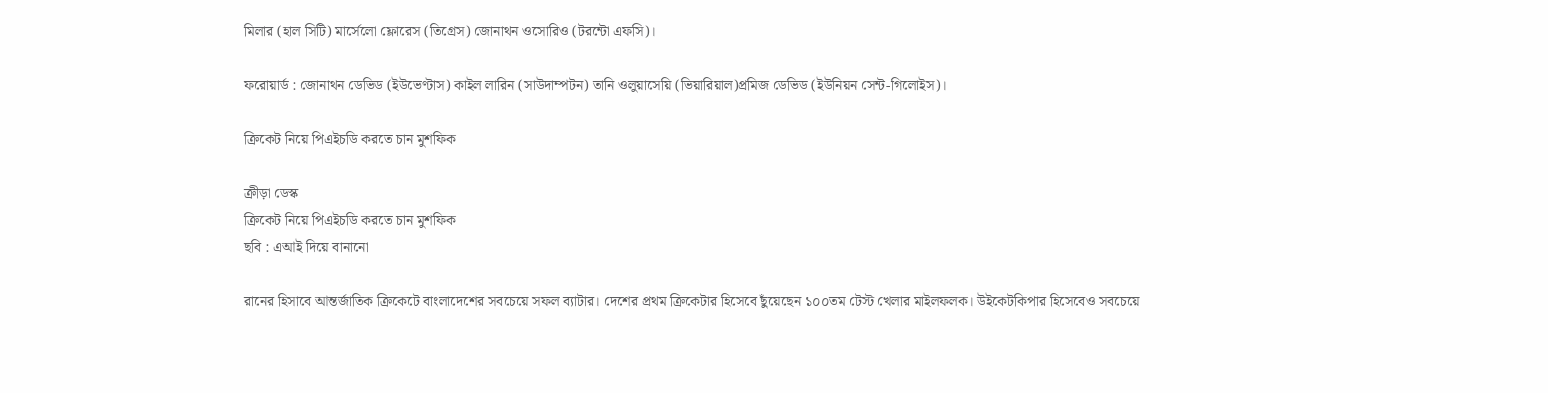মিলার (হাল সিটি) মার্সেলো ফ্লোরেস (তিগ্রেস) জোনাথন ওসোরিও (টরন্টো এফসি)।

ফরোয়ার্ড : জোনাথন ডেভিড (ইউভেণ্টাস) কাইল লারিন (সাউদাম্পটন) তানি ওলুয়াসেয়ি (ভিয়ারিয়াল)প্রমিজ ডেভিড (ইউনিয়ন সেন্ট-গিলোইস)।

ক্রিকেট নিয়ে পিএইচডি করতে চান মুশফিক

ক্রীড়া ডেস্ক
ক্রিকেট নিয়ে পিএইচডি করতে চান মুশফিক
ছবি : এআই দিয়ে বানানো

রানের হিসাবে আন্তর্জাতিক ক্রিকেটে বাংলাদেশের সবচেয়ে সফল ব্যাটার। দেশের প্রথম ক্রিকেটার হিসেবে ছুঁয়েছেন ১০০তম টেস্ট খেলার মাইলফলক। উইকেটকিপার হিসেবেও সবচেয়ে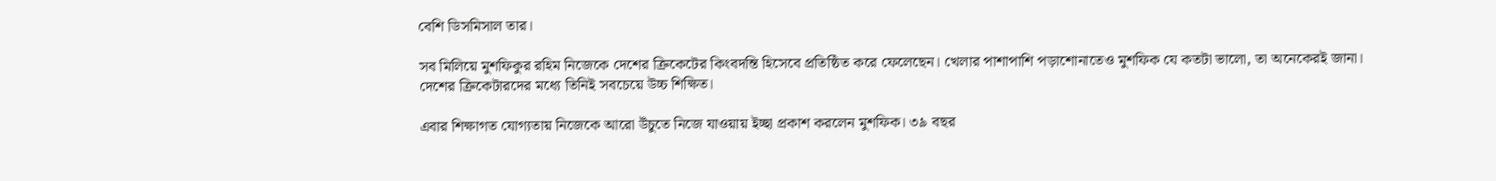বেশি ডিসমিসাল তার।

সব মিলিয়ে মুশফিকুর রহিম নিজেকে দেশের ক্রিকেটের কিংবদন্তি হিসেবে প্রতিষ্ঠিত করে ফেলেছেন। খেলার পাশাপাশি পড়াশোনাতেও মুশফিক যে কতটা ভালো, তা অনেকেরই জানা। দেশের ক্রিকেটারদের মধ্যে তিনিই সবচেয়ে উচ্চ শিক্ষিত।

এবার শিক্ষাগত যোগ্যতায় নিজেকে আরো উঁচুতে নিজে যাওয়ায় ইচ্ছা প্রকাশ করলেন মুশফিক। ৩৯ বছর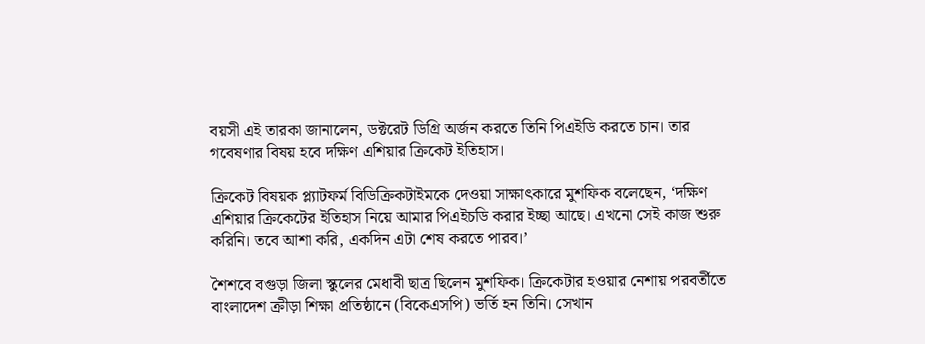বয়সী এই তারকা জানালেন, ডক্টরেট ডিগ্রি অর্জন করতে তিনি পিএইডি করতে চান। তার গবেষণার বিষয় হবে দক্ষিণ এশিয়ার ক্রিকেট ইতিহাস।

ক্রিকেট বিষয়ক প্ল্যাটফর্ম বিডিক্রিকটাইমকে দেওয়া সাক্ষাৎকারে মুশফিক বলেছেন, ‘দক্ষিণ এশিয়ার ক্রিকেটের ইতিহাস নিয়ে আমার পিএইচডি করার ইচ্ছা আছে। এখনো সেই কাজ শুরু করিনি। তবে আশা করি, একদিন এটা শেষ করতে পারব।’

শৈশবে বগুড়া জিলা স্কুলের মেধাবী ছাত্র ছিলেন মুশফিক। ক্রিকেটার হওয়ার নেশায় পরবর্তীতে বাংলাদেশ ক্রীড়া শিক্ষা প্রতিষ্ঠানে (বিকেএসপি) ভর্তি হন তিনি। সেখান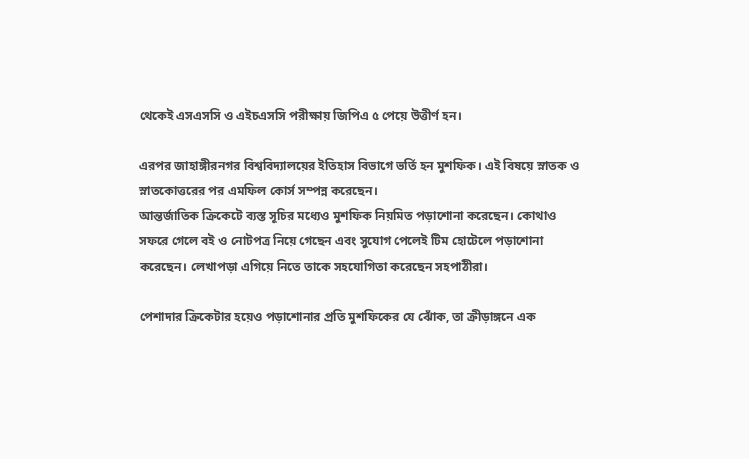থেকেই এসএসসি ও এইচএসসি পরীক্ষায় জিপিএ ৫ পেয়ে উত্তীর্ণ হন।

এরপর জাহাঙ্গীরনগর বিশ্ববিদ্যালয়ের ইতিহাস বিভাগে ভর্তি হন মুশফিক। এই বিষয়ে স্নাতক ও স্নাতকোত্তরের পর এমফিল কোর্স সম্পন্ন করেছেন।
আন্তর্জাতিক ক্রিকেটে ব্যস্ত সূচির মধ্যেও মুশফিক নিয়মিত পড়াশোনা করেছেন। কোথাও সফরে গেলে বই ও নোটপত্র নিয়ে গেছেন এবং সুযোগ পেলেই টিম হোটেলে পড়াশোনা করেছেন। লেখাপড়া এগিয়ে নিতে তাকে সহযোগিতা করেছেন সহপাঠীরা।

পেশাদার ক্রিকেটার হয়েও পড়াশোনার প্রতি মুশফিকের যে ঝোঁক, তা ক্রীড়াঙ্গনে এক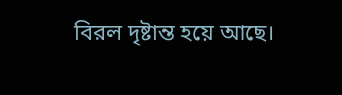বিরল দৃষ্টান্ত হয়ে আছে।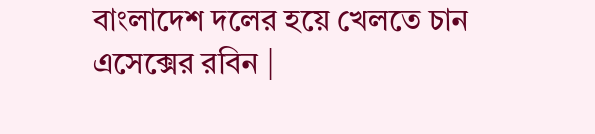বাংলাদেশ দলের হয়ে খেলতে চান এসেক্সের রবিন |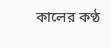কালের কণ্ঠ